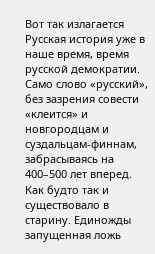Вот так излагается Русская история уже в наше время, время русской демократии. Само слово «русский», без зазрения совести «клеится» и новгородцам и суздальцам-финнам, забрасываясь на 400–500 лет вперед. Как будто так и существовало в старину. Единожды запущенная ложь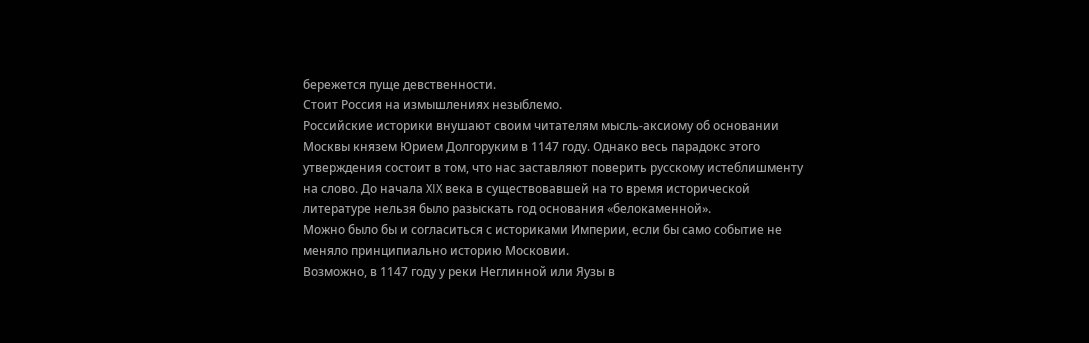бережется пуще девственности.
Стоит Россия на измышлениях незыблемо.
Российские историки внушают своим читателям мысль-аксиому об основании Москвы князем Юрием Долгоруким в 1147 году. Однако весь парадокс этого утверждения состоит в том, что нас заставляют поверить русскому истеблишменту на слово. До начала XIX века в существовавшей на то время исторической литературе нельзя было разыскать год основания «белокаменной».
Можно было бы и согласиться с историками Империи, если бы само событие не меняло принципиально историю Московии.
Возможно, в 1147 году у реки Неглинной или Яузы в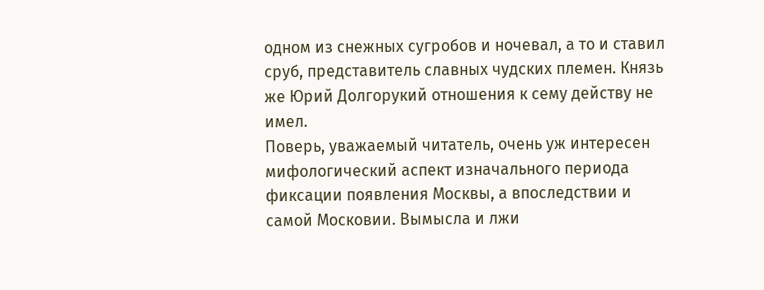одном из снежных сугробов и ночевал, а то и ставил сруб, представитель славных чудских племен. Князь же Юрий Долгорукий отношения к сему действу не имел.
Поверь, уважаемый читатель, очень уж интересен мифологический аспект изначального периода фиксации появления Москвы, а впоследствии и самой Московии. Вымысла и лжи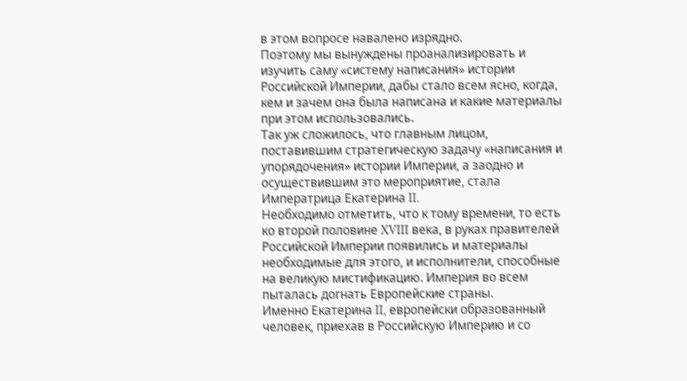в этом вопросе навалено изрядно.
Поэтому мы вынуждены проанализировать и изучить саму «систему написания» истории Российской Империи, дабы стало всем ясно, когда, кем и зачем она была написана и какие материалы при этом использовались.
Так уж сложилось, что главным лицом, поставившим стратегическую задачу «написания и упорядочения» истории Империи, а заодно и осуществившим это мероприятие, стала Императрица Екатерина II.
Необходимо отметить, что к тому времени, то есть ко второй половине XVIII века, в руках правителей Российской Империи появились и материалы необходимые для этого, и исполнители, способные на великую мистификацию. Империя во всем пыталась догнать Европейские страны.
Именно Екатерина II, европейски образованный человек, приехав в Российскую Империю и со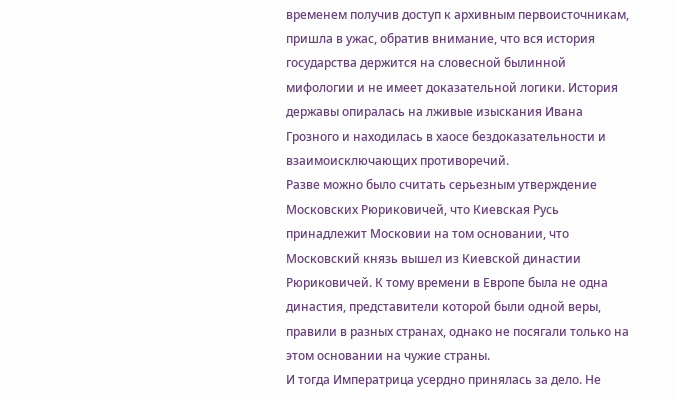временем получив доступ к архивным первоисточникам, пришла в ужас, обратив внимание, что вся история государства держится на словесной былинной мифологии и не имеет доказательной логики. История державы опиралась на лживые изыскания Ивана Грозного и находилась в хаосе бездоказательности и взаимоисключающих противоречий.
Разве можно было считать серьезным утверждение Московских Рюриковичей, что Киевская Русь принадлежит Московии на том основании, что Московский князь вышел из Киевской династии Рюриковичей. К тому времени в Европе была не одна династия, представители которой были одной веры, правили в разных странах, однако не посягали только на этом основании на чужие страны.
И тогда Императрица усердно принялась за дело. Не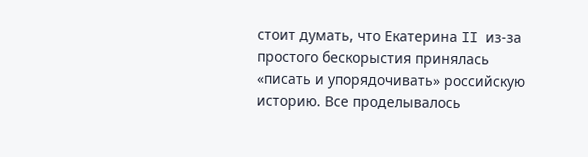стоит думать, что Екатерина II из-за простого бескорыстия принялась «писать и упорядочивать» российскую историю. Все проделывалось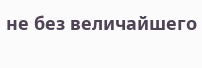не без величайшего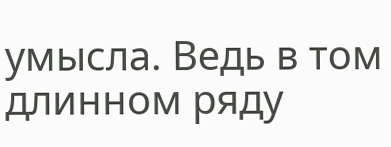умысла. Ведь в том длинном ряду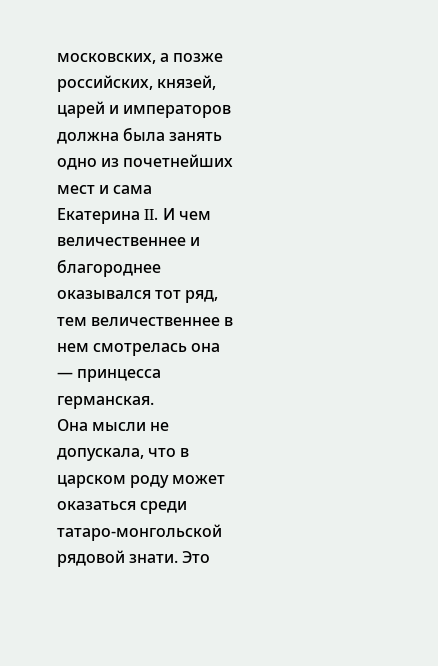московских, а позже российских, князей, царей и императоров должна была занять одно из почетнейших мест и сама Екатерина II. И чем величественнее и благороднее оказывался тот ряд, тем величественнее в нем смотрелась она — принцесса германская.
Она мысли не допускала, что в царском роду может оказаться среди татаро-монгольской рядовой знати. Это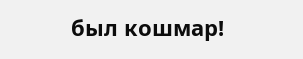был кошмар!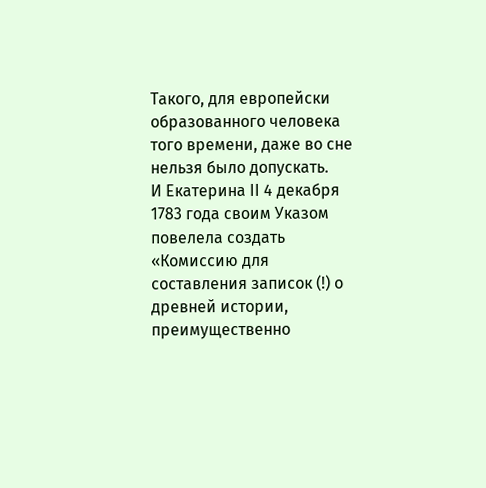Такого, для европейски образованного человека того времени, даже во сне нельзя было допускать.
И Екатерина II 4 декабря 1783 года своим Указом повелела создать «Комиссию для составления записок (!) о древней истории, преимущественно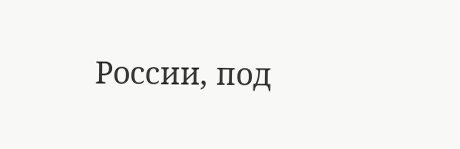России, под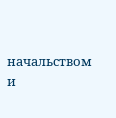начальством и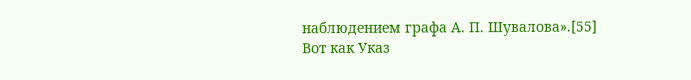наблюдением графа А. П. Шувалова».[55]
Вот как Указ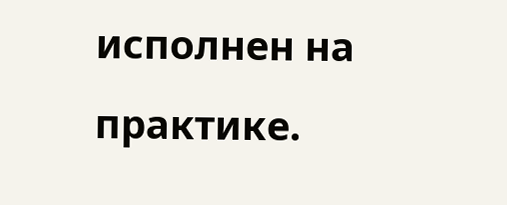исполнен на практике.